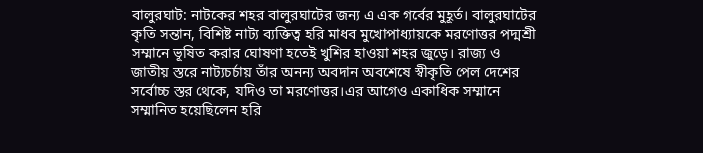বালুরঘাট: নাটকের শহর বালুরঘাটের জন্য এ এক গর্বের মুহূর্ত। বালুরঘাটের কৃতি সন্তান, বিশিষ্ট নাট্য ব্যক্তিত্ব হরি মাধব মুখোপাধ্যায়কে মরণোত্তর পদ্মশ্রী সম্মানে ভূষিত করার ঘোষণা হতেই খুশির হাওয়া শহর জুড়ে। রাজ্য ও জাতীয় স্তরে নাট্যচর্চায় তাঁর অনন্য অবদান অবশেষে স্বীকৃতি পেল দেশের সর্বোচ্চ স্তর থেকে, যদিও তা মরণোত্তর।এর আগেও একাধিক সম্মানে সম্মানিত হয়েছিলেন হরি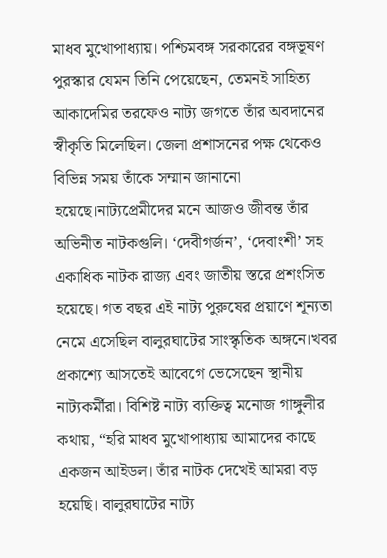মাধব মুখোপাধ্যায়। পশ্চিমবঙ্গ সরকারের বঙ্গভূষণ পুরস্কার যেমন তিনি পেয়েছেন, তেমনই সাহিত্য আকাদেমির তরফেও নাট্য জগতে তাঁর অবদানের স্বীকৃতি মিলেছিল। জেলা প্রশাসনের পক্ষ থেকেও বিভিন্ন সময় তাঁকে সম্মান জানানো হয়েছে।নাট্যপ্রেমীদের মনে আজও জীবন্ত তাঁর অভিনীত নাটকগুলি। ‘দেবীগর্জন’, ‘দেবাংশী’ সহ একাধিক নাটক রাজ্য এবং জাতীয় স্তরে প্রশংসিত হয়েছে। গত বছর এই নাট্য পুরুষের প্রয়াণে শূন্যতা নেমে এসেছিল বালুরঘাটের সাংস্কৃতিক অঙ্গনে।খবর প্রকাশ্যে আসতেই আবেগে ভেসেছেন স্থানীয় নাট্যকর্মীরা। বিশিষ্ট নাট্য ব্যক্তিত্ব মনোজ গাঙ্গুলীর কথায়, “হরি মাধব মুখোপাধ্যায় আমাদের কাছে একজন আইডল। তাঁর নাটক দেখেই আমরা বড় হয়েছি। বালুরঘাটের নাট্য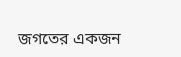জগতের একজন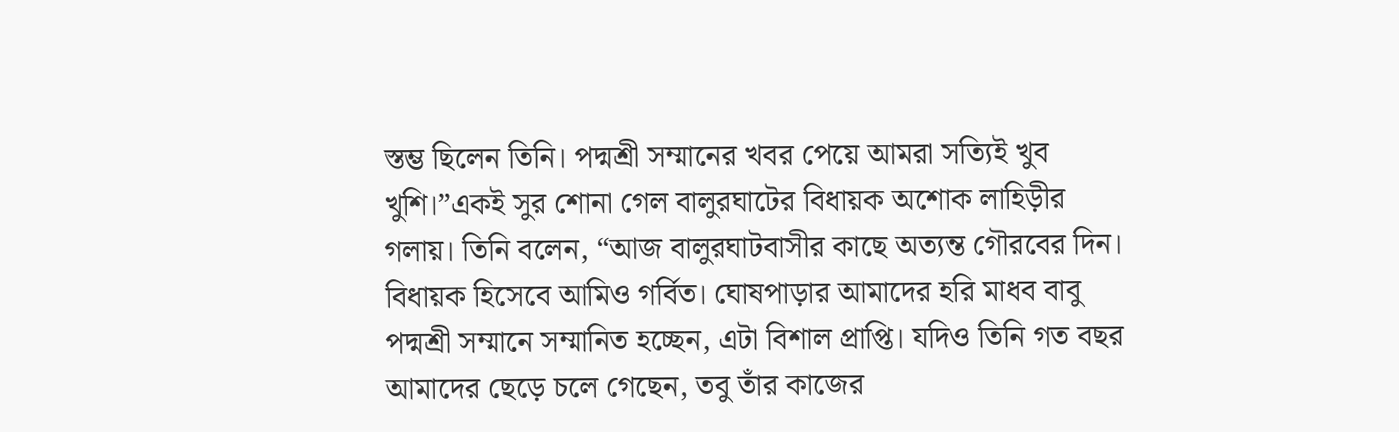স্তম্ভ ছিলেন তিনি। পদ্মশ্রী সম্মানের খবর পেয়ে আমরা সত্যিই খুব খুশি।”একই সুর শোনা গেল বালুরঘাটের বিধায়ক অশোক লাহিড়ীর গলায়। তিনি বলেন, “আজ বালুরঘাটবাসীর কাছে অত্যন্ত গৌরবের দিন। বিধায়ক হিসেবে আমিও গর্বিত। ঘোষপাড়ার আমাদের হরি মাধব বাবু পদ্মশ্রী সম্মানে সম্মানিত হচ্ছেন, এটা বিশাল প্রাপ্তি। যদিও তিনি গত বছর আমাদের ছেড়ে চলে গেছেন, তবু তাঁর কাজের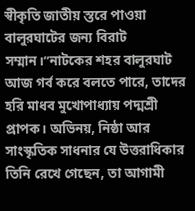স্বীকৃতি জাতীয় স্তরে পাওয়া বালুরঘাটের জন্য বিরাট সম্মান।”নাটকের শহর বালুরঘাট আজ গর্ব করে বলতে পারে, তাদের হরি মাধব মুখোপাধ্যায় পদ্মশ্রী প্রাপক। অভিনয়, নিষ্ঠা আর সাংস্কৃতিক সাধনার যে উত্তরাধিকার তিনি রেখে গেছেন, তা আগামী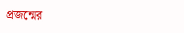প্রজন্মের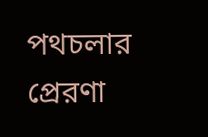পথচলার প্রেরণা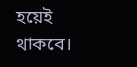হয়েই থাকবে।